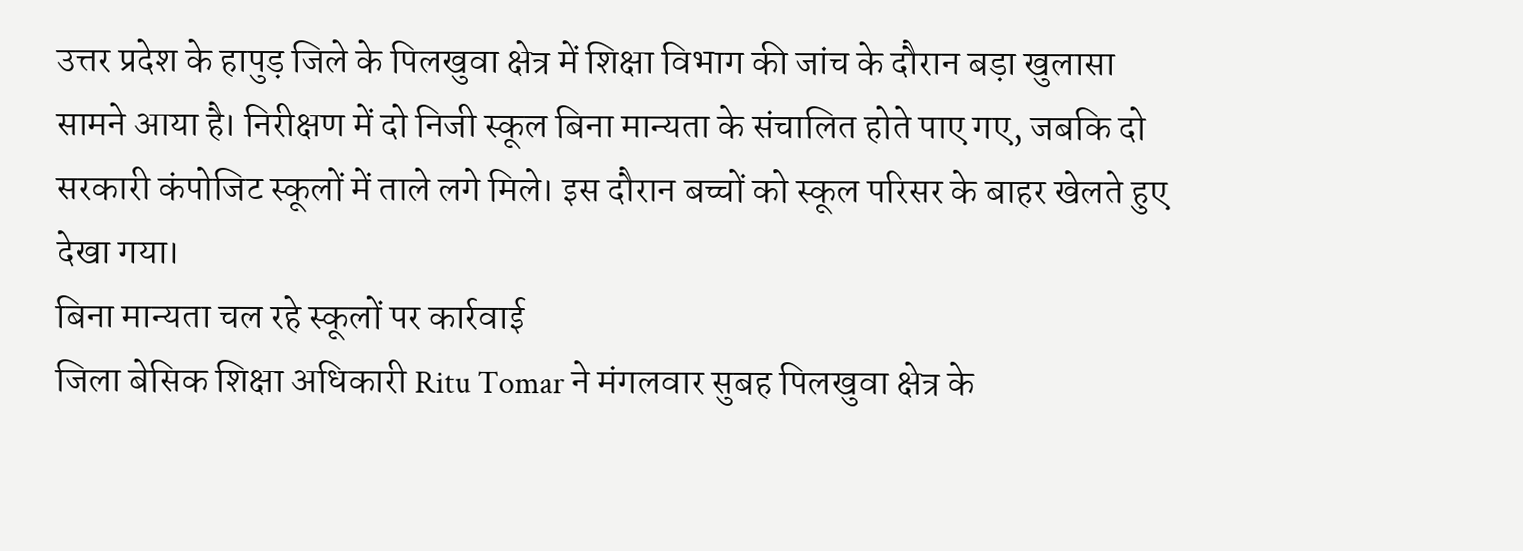उत्तर प्रदेश के हापुड़ जिले के पिलखुवा क्षेत्र में शिक्षा विभाग की जांच के दौरान बड़ा खुलासा सामने आया है। निरीक्षण में दो निजी स्कूल बिना मान्यता के संचालित होते पाए गए, जबकि दो सरकारी कंपोजिट स्कूलों में ताले लगे मिले। इस दौरान बच्चों को स्कूल परिसर के बाहर खेलते हुए देखा गया।
बिना मान्यता चल रहे स्कूलों पर कार्रवाई
जिला बेसिक शिक्षा अधिकारी Ritu Tomar ने मंगलवार सुबह पिलखुवा क्षेत्र के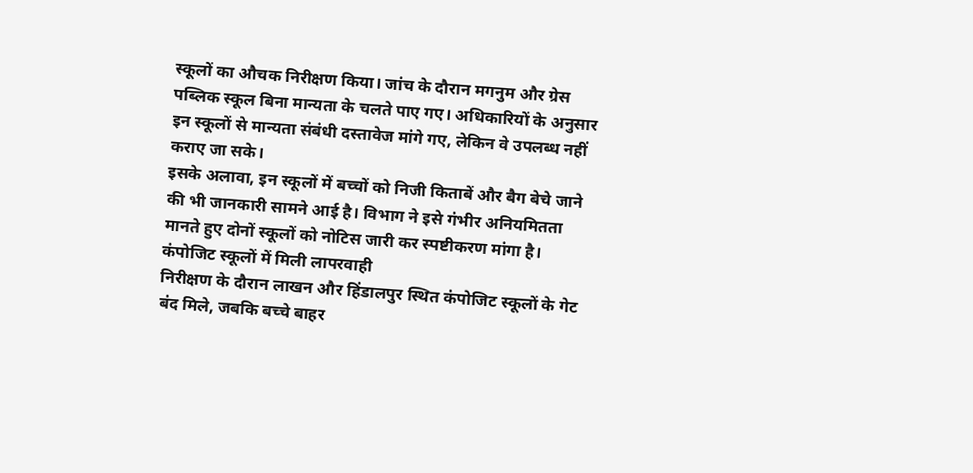स्कूलों का औचक निरीक्षण किया। जांच के दौरान मगनुम और ग्रेस पब्लिक स्कूल बिना मान्यता के चलते पाए गए। अधिकारियों के अनुसार इन स्कूलों से मान्यता संबंधी दस्तावेज मांगे गए, लेकिन वे उपलब्ध नहीं कराए जा सके।
इसके अलावा, इन स्कूलों में बच्चों को निजी किताबें और बैग बेचे जाने की भी जानकारी सामने आई है। विभाग ने इसे गंभीर अनियमितता मानते हुए दोनों स्कूलों को नोटिस जारी कर स्पष्टीकरण मांगा है।
कंपोजिट स्कूलों में मिली लापरवाही
निरीक्षण के दौरान लाखन और हिंडालपुर स्थित कंपोजिट स्कूलों के गेट बंद मिले, जबकि बच्चे बाहर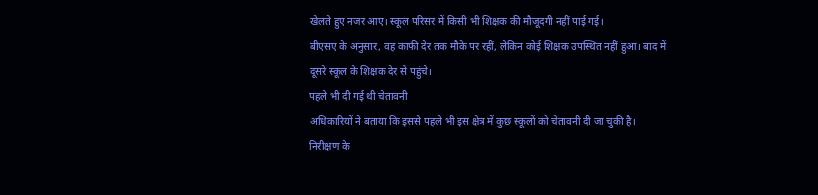खेलते हुए नजर आए। स्कूल परिसर में किसी भी शिक्षक की मौजूदगी नहीं पाई गई।
बीएसए के अनुसार, वह काफी देर तक मौके पर रहीं, लेकिन कोई शिक्षक उपस्थित नहीं हुआ। बाद में दूसरे स्कूल के शिक्षक देर से पहुंचे।
पहले भी दी गई थी चेतावनी
अधिकारियों ने बताया कि इससे पहले भी इस क्षेत्र में कुछ स्कूलों को चेतावनी दी जा चुकी है। निरीक्षण के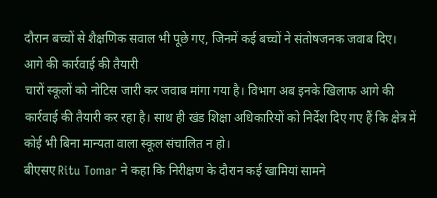दौरान बच्चों से शैक्षणिक सवाल भी पूछे गए, जिनमें कई बच्चों ने संतोषजनक जवाब दिए।
आगे की कार्रवाई की तैयारी
चारों स्कूलों को नोटिस जारी कर जवाब मांगा गया है। विभाग अब इनके खिलाफ आगे की कार्रवाई की तैयारी कर रहा है। साथ ही खंड शिक्षा अधिकारियों को निर्देश दिए गए हैं कि क्षेत्र में कोई भी बिना मान्यता वाला स्कूल संचालित न हो।
बीएसए Ritu Tomar ने कहा कि निरीक्षण के दौरान कई खामियां सामने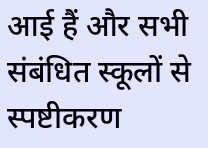आई हैं और सभी संबंधित स्कूलों से स्पष्टीकरण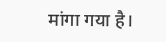मांगा गया है।